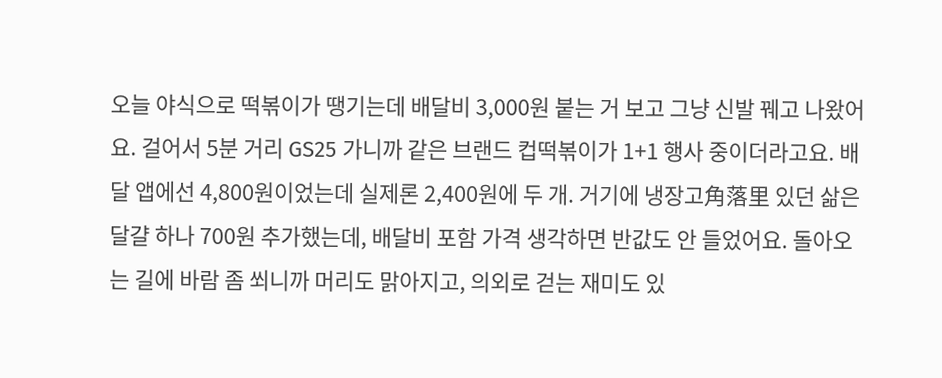오늘 야식으로 떡볶이가 땡기는데 배달비 3,000원 붙는 거 보고 그냥 신발 꿰고 나왔어요. 걸어서 5분 거리 GS25 가니까 같은 브랜드 컵떡볶이가 1+1 행사 중이더라고요. 배달 앱에선 4,800원이었는데 실제론 2,400원에 두 개. 거기에 냉장고角落里 있던 삶은 달걀 하나 700원 추가했는데, 배달비 포함 가격 생각하면 반값도 안 들었어요. 돌아오는 길에 바람 좀 쐬니까 머리도 맑아지고, 의외로 걷는 재미도 있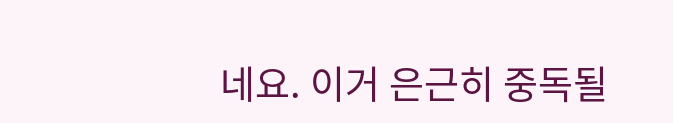네요. 이거 은근히 중독될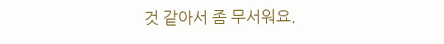것 같아서 좀 무서워요.